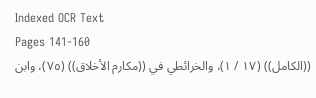Indexed OCR Text
Pages 141-160
((الكامل)) (١٧ / ١)، والخرائطي في ((مكارم الأخلاق)) (٧٥)، وابن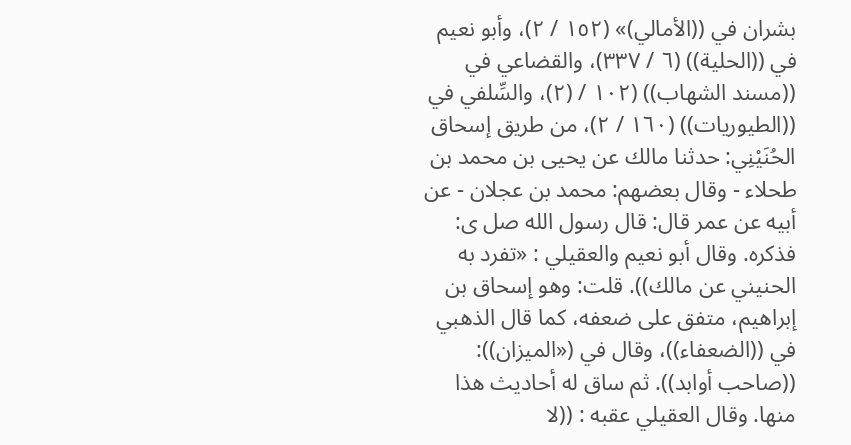بشران في ((الأمالي)» (١٥٢ / ٢)، وأبو نعيم في ((الحلية)) (٦ / ٣٣٧)، والقضاعي في ((مسند الشهاب)) (١٠٢ / (٢)، والسِّلفي في ((الطيوريات)) (١٦٠ / ٢)، من طريق إسحاق الحُنَيْنِي: حدثنا مالك عن يحيى بن محمد بن طحلاء - وقال بعضهم: محمد بن عجلان - عن أبيه عن عمر قال: قال رسول الله صل ى: فذكره. وقال أبو نعيم والعقيلي : «تفرد به الحنيني عن مالك)). قلت: وهو إسحاق بن إبراهيم، متفق على ضعفه، كما قال الذهبي في ((الضعفاء))، وقال في («الميزان)): ((صاحب أوابد)). ثم ساق له أحاديث هذا منها. وقال العقيلي عقبه : ((لا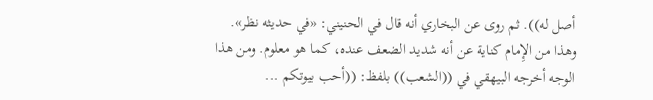أصل له)). ثم روى عن البخاري أنه قال في الحنيني: «في حديثه نظر». وهذا من الإِمام كناية عن أنه شديد الضعف عنده، كما هو معلوم. ومن هذا الوجه أخرجه البيهقي في ((الشعب)) بلفظ: ((أحب بيوتكم ...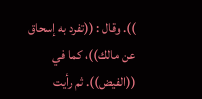)). وقال : ((تفرد به إسحاق عن مالك))، كما في ((الفيض)). ثم رأيت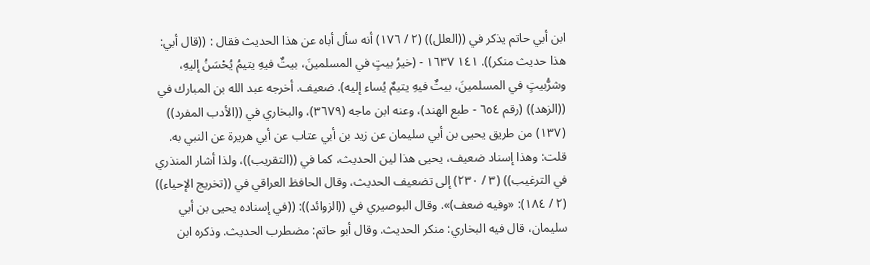ابن أبي حاتم يذكر في ((العلل)) (٢ / ١٧٦) أنه سأل أباه عن هذا الحديث فقال : ((قال أبي: هذا حديث منكر)). ١٤١ ١٦٣٧ - (خيرُ بيتٍ في المسلمينَ، بيتٌ فيهِ یتیمُ يُحْسَنُ إليهِ، وشرُّبيتٍ في المسلمينَ، بيتٌ فيهِ يتيمٌ يُساء إليه). ضعيف. أخرجه عبد الله بن المبارك في ((الزهد)) (رقم ٦٥٤ - طبع الهند)، وعنه ابن ماجه (٣٦٧٩)، والبخاري في ((الأدب المفرد)) (١٣٧) من طريق يحيى بن أبي سليمان عن زيد بن أبي عتاب عن أبي هريرة عن النبي به. قلت: وهذا إسناد ضعيف، يحيى هذا لين الحديث، كما في ((التقريب))، ولذا أشار المنذري في الترغيب)) (٣ / ٢٣٠) إلى تضعيف الحديث، وقال الحافظ العراقي في ((تخريج الإحياء)) (٢ / ١٨٤): «وفيه ضعف)». وقال البوصيري في ((الزوائد)): ((في إسناده يحيى بن أبي سليمان، قال فيه البخاري: منكر الحديث. وقال أبو حاتم: مضطرب الحديث. وذكره ابن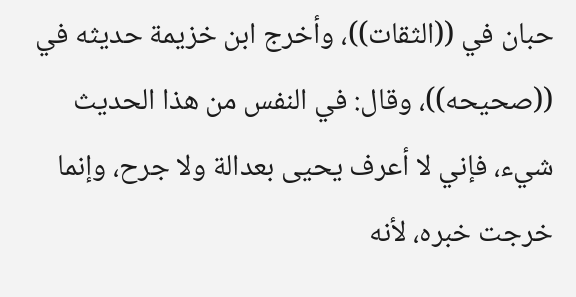حبان في ((الثقات))، وأخرج ابن خزيمة حديثه في ((صحيحه))، وقال: في النفس من هذا الحديث شيء، فإني لا أعرف يحيى بعدالة ولا جرح، وإنما خرجت خبره، لأنه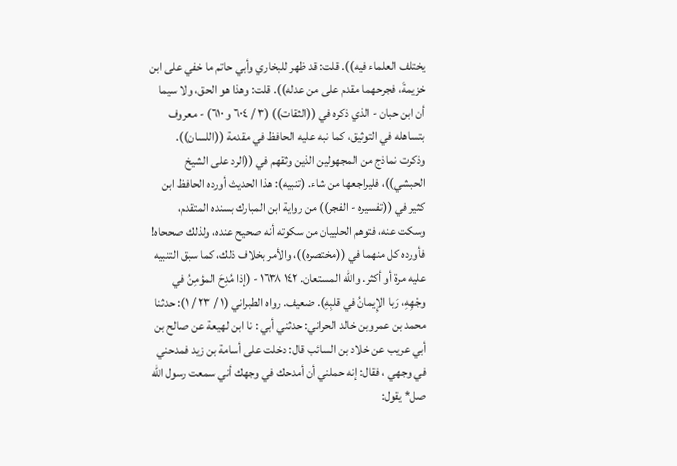يختلف العلماء فيه)). قلت: قد ظهر للبخاري وأبي حاتم ما خفي على ابن خزيمةَ، فجرحهما مقدم على من عدله)). قلت: وهذا هو الحق، ولا سيما أن ابن حبان - الذي ذكره في ((الثقات)) (٣ / ٦٠٤ و ٦١٠) - معروف بتساهله في التوثيق، كما نبه عليه الحافظ في مقدمة ((اللسان)). وذكرت نماذج من المجهولين الذين وثقهم في ((الرد على الشيخ الحبشي))، فليراجعها من شاء. (تنبيه): هذا الحديث أورده الحافظ ابن كثير في ((تفسيره - الفجر)) من رواية ابن المبارك بسنده المتقدم، وسكت عنه، فتوهم الحلییان من سكوته أنه صحیح عنده، ولذلك صححاه! فأورده كل منهما في ((مختصره))، والأمر بخلاف ذلك، كما سبق التنبيه عليه مرة أو أكثر. والله المستعان. ١٤٢ ١٦٣٨ - (إذا مُدِحَ المؤمِنُ في وجْهِهِ، رَبا الإِيمانُ في قلبِهِ). ضعيف. رواه الطبراني (١ / ٢٣ / ١): حدثنا محمد بن عمروبن خالد الحراني: حدثني أبي : نا ابن لهيعة عن صالح بن أبي عريب عن خلاد بن السائب قال: دخلت على أسامة بن زيد فمدحني في وجهي ، فقال: إنه حملني أن أمدحك في وجهك أني سمعت رسول الله صل* يقول: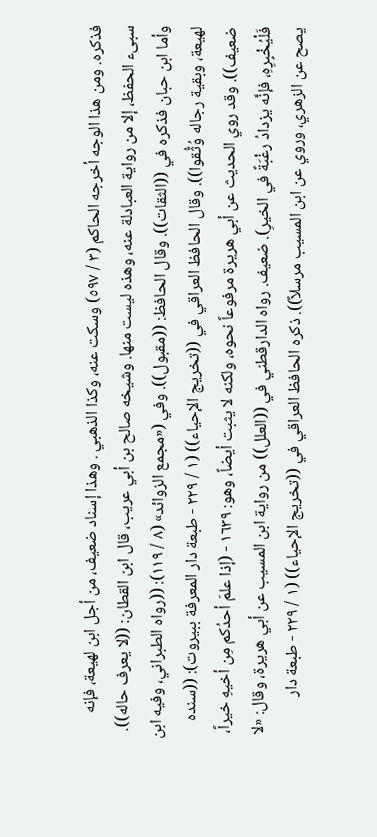فذكره. ومن هذا الوجه أخرجه الحاكم (٣ / ٥٩٧) وسكت عنه، وكذا الذهبي . وهذا إسناد ضعيف، من أجل ابن لهيعة، فإنه سبىء الحفظ، إلا من رواية العبادلة عنه، وهذه ليست منها. وشيخه صالح بن أبي عريب، قال ابن القطان: ((لا يعرف حاله)). وأما ابن حبان فذكره في ((الثقات)). وقال الحافظ: ((مقبول)). وفي («مجمع الزوائد» (٨ / ١١٩): ((رواه الطبراني، وفيه ابن لهيعة، وبقية رجاله وُثُّقوا)). وقال الحافظ العراقي في ((تخريج الإحياء)) (١ / ٢٢٩ - طبعة دار المعرفة ببيروت): ((سنده ضعيف)). وقد روي الحديث عن أبي هريرة مرفوعاً نحوه، ولكنه لا يثبت أيضاً، وهو: ١٦٣٩ - (إذا علمَ أحدُكم مِن أخيهِ خيراً، فَلْيُخْبِرِهِ، فإنَّه يزدادُ رغْبَةً في الخیرِ). ضعيف. رواه الدارقطني في ((العلل)) من رواية ابن المسيب عن أبي هريرة، وقال: «لا یصح عن الزهري، وروي عن ابن المسيب مرسلاً)). ذكره الحافظ العراقي في ((تخريج الإحياء)) (١ / ٢٢٩ - طبعة دار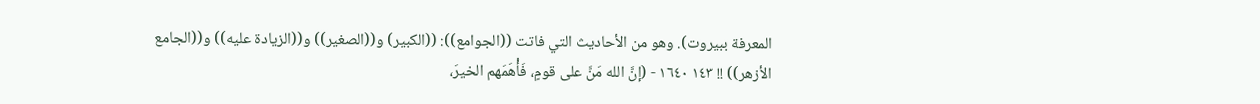المعرفة ببيروت). وهو من الأحاديث التي فاتت ((الجوامع)): ((الكبير) و((الصغير)) و((الزيادة عليه)) و((الجامع الأزهر)) !! ١٤٣ ١٦٤٠ - (إنَّ الله مَنَّ على قومٍ، فَأْهَمَهم الخيرَ،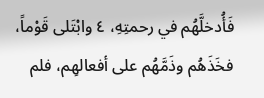فَأُدخلَّهُم في رحمتِهِ، ٤ وابْتَلى قَوْماً، فخَذَهُم وذَمَّهُم على أفعالهِم، فلم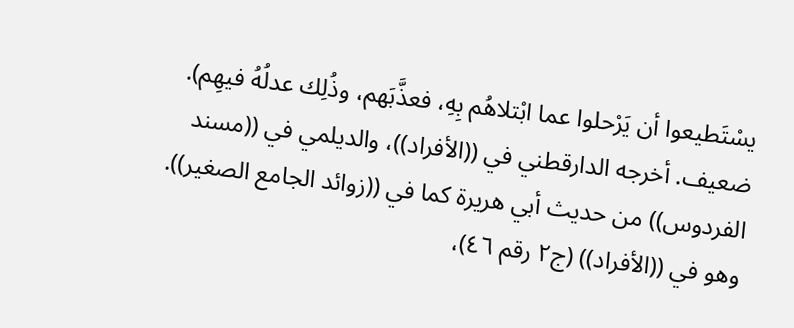يسْتَطيعوا أن يَرْحلوا عما ابْتلاهُم بِهِ، فعذَّبَهم، وذُلِك عدلُهُ فيهِم). ضعيف. أخرجه الدارقطني في ((الأفراد))، والديلمي في ((مسند الفردوس)) من حديث أبي هريرة كما في ((زوائد الجامع الصغير)). وهو في ((الأفراد)) (ج٢ رقم ٤٦)،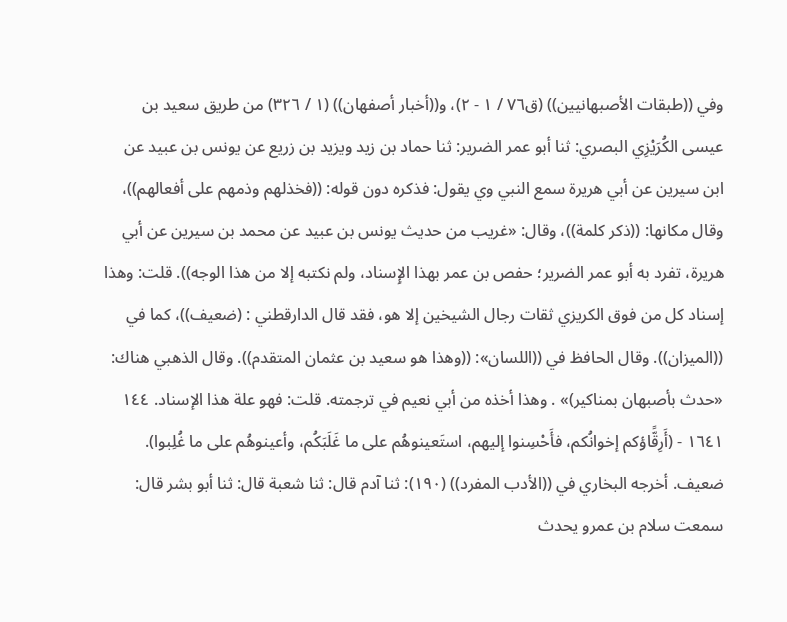وفي ((طبقات الأصبهانيين)) (ق٧٦ / ١ - ٢)، و((أخبار أصفهان)) (١ / ٣٢٦) من طريق سعيد بن عيسى الكُرَيْزِي البصري: ثنا أبو عمر الضریر: ثنا حماد بن زید ویزید بن زريع عن يونس بن عبيد عن ابن سیرین عن أبي هريرة سمع النبي وي يقول: فذكره دون قوله: ((فخذلهم وذمهم على أفعالهم))، وقال مكانها: ((ذكر كلمة))، وقال: «غریب من حدیث یونس بن عبيد عن محمد بن سيرين عن أبي هريرة، تفرد به أبو عمر الضرير؛ حفص بن عمر بهذا الإِسناد، ولم نكتبه إلا من هذا الوجه)). قلت: وهذا إسناد كل من فوق الكريزي ثقات رجال الشيخين إلا هو، فقد قال الدارقطني : (ضعيف))، كما في ((الميزان)). وقال الحافظ في ((اللسان»: ((وهذا هو سعيد بن عثمان المتقدم)). وقال الذهبي هناك: «حدث بأصبهان بمناکیر)» . وهذا أخذه من أبي نعيم في ترجمته. قلت: فهو علة هذا الإسناد. ١٤٤ ١٦٤١ - (أَرِقًّاؤكم إخوانُكم، فأَحْسِنوا إليهم، استَعينوهُم على ما غَلَبَكُم، وأعينوهُم على ما غُلِبوا). ضعيف. أخرجه البخاري في ((الأدب المفرد)) (١٩٠): ثنا آدم قال: ثنا شعبة قال: ثنا أبو بشر قال: سمعت سلام بن عمرو يحدث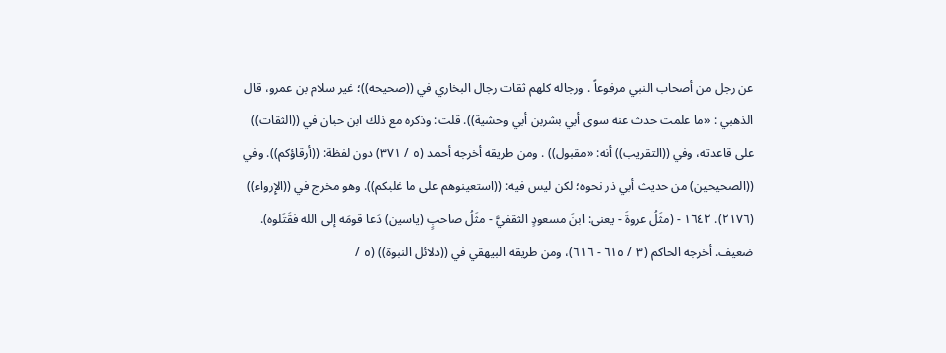عن رجل من أصحاب النبي مرفوعاً . ورجاله كلهم ثقات رجال البخاري في ((صحيحه))؛ غير سلام بن عمرو، قال الذهبي : «ما علمت حدث عنه سوى أبي بشربن أبي وحشية)). قلت: وذكره مع ذلك ابن حبان في ((الثقات)) على قاعدته، وفي ((التقريب)) أنه: «مقبول)) . ومن طريقه أخرجه أحمد (٥ / ٣٧١) دون لفظة: ((أرقاؤكم)). وفي ((الصحیحین) من حديث أبي ذر نحوه؛ لكن ليس فيه: ((استعینوهم على ما غلبكم)). وهو مخرج في ((الإِرواء)) (٢١٧٦). ١٦٤٢ - (مثَلُ عروةَ - يعنى: ابنَ مسعودٍ الثقفيَّ - مثَلُ صاحبٍ (ياسين) دَعا قومَه إلى الله فقَتَلوه). ضعيف. أخرجه الحاكم (٣ / ٦١٥ - ٦١٦)، ومن طريقه البيهقي في ((دلائل النبوة)) (٥ /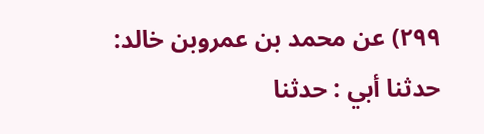٢٩٩) عن محمد بن عمروبن خالد: حدثنا أبي : حدثنا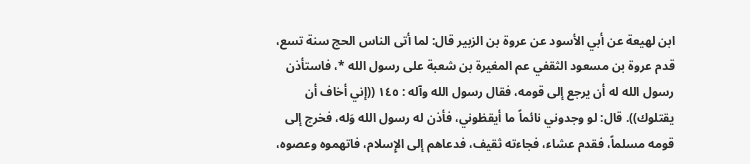ابن لهيعة عن أبي الأسود عن عروة بن الزبير قال: لما أتى الناس الحج سنة تسع، قدم عروة بن مسعود الثقفي عم المغيرة بن شعبة على رسول الله *، فاستأذن رسول الله له أن يرجع إلى قومه، فقال رسول الله وآله : ١٤٥ ((إني أخاف أن يقتلوك)). قال: لو وجدوني نائماً ما أيقظوني، فأذن له رسول الله وَله، فخرج إلى قومه مسلماً، فقدم عشاء، فجاءته ثقیف، فدعاهم إلى الإِسلام، فاتهموه وعصوه،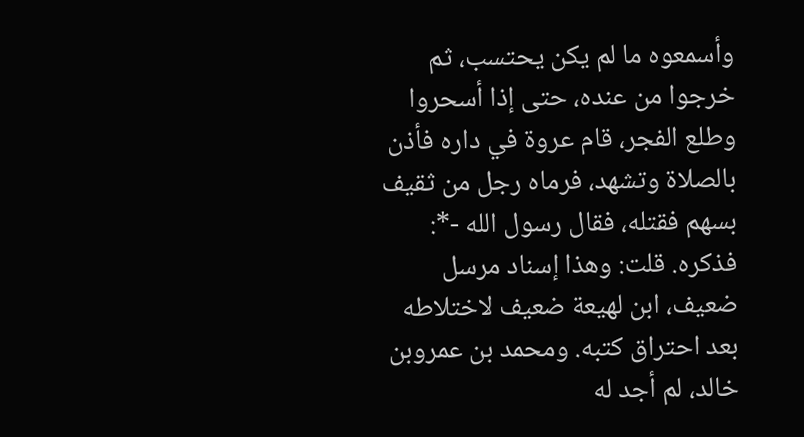وأسمعوه ما لم یکن يحتسب، ثم خرجوا من عنده، حتى إذا أسحروا وطلع الفجر، قام عروة في داره فأذن بالصلاة وتشهد، فرماه رجل من ثقيف بسهم فقتله، فقال رسول الله -*: فذكره. قلت: وهذا إسناد مرسل ضعيف، ابن لهيعة ضعيف لاختلاطه بعد احتراق كتبه. ومحمد بن عمروبن خالد، لم أجد له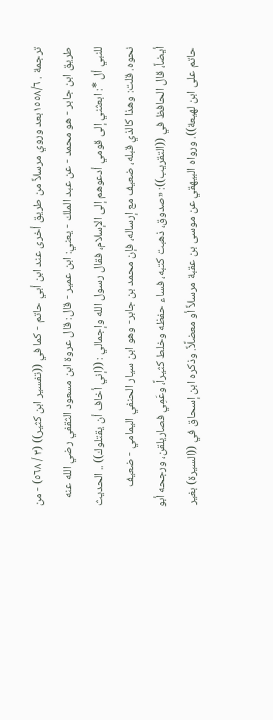ترجمة . ١٥٥٨/٦بعد وروي مرسلاً من طريق أخرى عند ابن أبي حاتم - كما في ((تفسير ابن كثير)) (٣ / ٥٦٨) - من طريق ابن جابر - هو محمد - عن عبد الملك - يعني: ابن عمير - قال: قال عروة ابن مسعود الثقفي رضي الله عنه للنبي أل *: ابعثني إلى قومي أدعوهم إلى الإسلام، فقال رسول الله وإجمالي : ((إني أخاف أن يقتلوك)) .. الحديث نحوه. قلت: وهذا کالذي قبله، ضعیف مع إرساله، فإن محمد بن جابر- وهو ابن سیار الحنفي اليمامي - ضعيف أيضاً، قال الحافظ في ((التقريب)): «صدوق، ذهبت كتبه، فساء حفظه وخلط كثيراً، وعَمِي فصاريلقن، ورجحه أبو حاتم على ابن لهيعة)). ورواه البيهقي عن موسى بن عقبة مرسلاً أو معضلًاً. وذكره ابن إسحاق في ((السيرة) بغير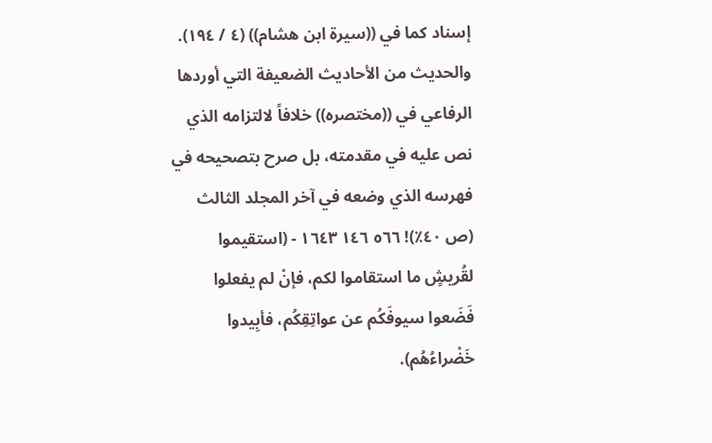إسناد كما في ((سيرة ابن هشام)) (٤ / ١٩٤). والحديث من الأحاديث الضعيفة التي أوردها الرفاعي في ((مختصره)) خلافاً لالتزامه الذي نص عليه في مقدمته، بل صرح بتصحيحه في فهرسه الذي وضعه في آخر المجلد الثالث (ص ٤٠٪)! ٥٦٦ ١٤٦ ١٦٤٣ - (استقيموا لقُريشٍ ما استقاموا لكم، فإنْ لم يفعلوا فَضَعوا سيوفَكُم عن عواتِقِكُم، فأبِيدوا خَضْراءُهُم).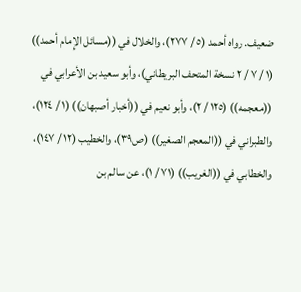ضعيف. رواه أحمد (٥ / ٢٧٧)، والخلال في ((مسائل الإِمام أحمد)) (١ / ٧ / ٢ نسخة المتحف البريطاني)، وأبو سعيد بن الأعرابي في ((معجمه)) (١٢٥ / ٢)، وأبو نعيم في ((أخبار أصبهان)) (١ / ١٢٤)، والطبراني في ((المعجم الصغير)) (ص٣٩)، والخطيب (١٢ / ١٤٧)، والخطابي في ((الغريب)) (٧١ / ١)، عن سالم بن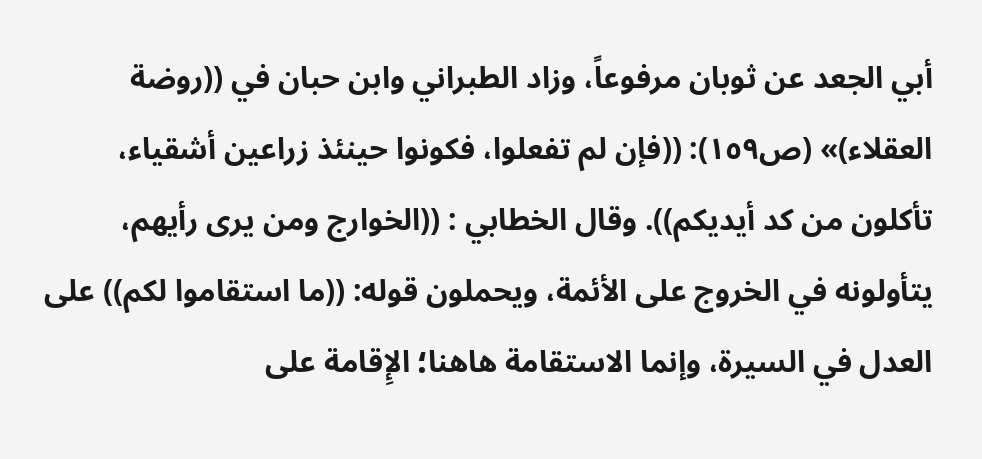أبي الجعد عن ثوبان مرفوعاً، وزاد الطبراني وابن حبان في ((روضة العقلاء)» (ص١٥٩): ((فإن لم تفعلوا، فكونوا حينئذ زراعين أشقياء، تأكلون من كد أيديكم)). وقال الخطابي : ((الخوارج ومن يرى رأيهم، يتأولونه في الخروج على الأئمة، ويحملون قوله: ((ما استقاموا لكم)) على العدل في السيرة، وإنما الاستقامة هاهنا؛ الإِقامة على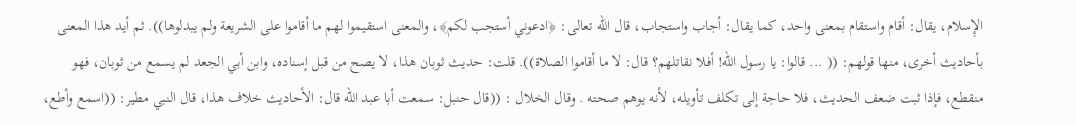الإِسلام، يقال: أقام واستقام بمعنى واحد، كما يقال: أجاب واستجاب، قال الله تعالى: ﴿ادعوني أستجب لكم﴾، والمعنى استقيموا لهم ما أقاموا على الشريعة ولم يبدلوها)). ثم أيد هذا المعنى بأحاديث أخرى، منها قولهم: (( ... قالوا: يا رسول الله! أفلا نقاتلهم؟ قال: لا ما أقاموا الصلاة)). قلت: حديث ثوبان هذا، لا يصح من قبل إسناده، وابن أبي الجعد لم يسمع من ثوبان، فهو منقطع، فإذا ثبت ضعف الحديث، فلا حاجة إلى تكلف تأويله، لأنه يوهم صحته . وقال الخلال : ((قال حنبل: سمعت أبا عبد الله قال: الأحاديث خلاف هذا، قال النبي مطير: ((اسمع وأطع،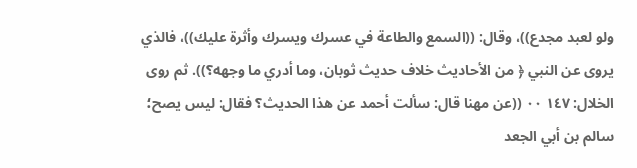ولو لعبد مجدع))، وقال: ((السمع والطاعة في عسرك ويسرك وأثرة عليك))، فالذي يروى عن النبي ﴿ من الأحاديث خلاف حديث ثوبان، وما أدري ما وجهه؟)). ثم روى الخلال: ١٤٧ ٠٠ ((عن مهنا قال: سألت أحمد عن هذا الحديث؟ فقال: ليس يصح؛ سالم بن أبي الجعد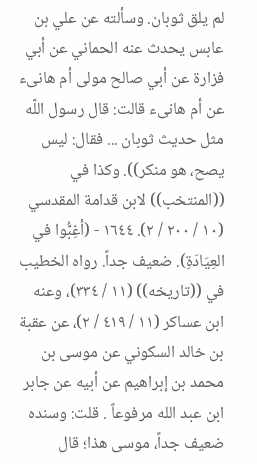لم يلق ثوبان. وسألته عن علي بن عابس يحدث عنه الحماني عن أبي فزارة عن أبي صالح مولى أم هانىء عن أم هانىء قالت: قال رسول اللّه مثل حديث ثوبان ... فقال: لیس یصح، هو منکر)). وكذا في ((المنتخب)) لابن قدامة المقدسي (١٠ / ٢٠٠ / ٢). ١٦٤٤ - (أغِبُّوا في العِيَادَةِ). ضعيف جداً. رواه الخطيب في ((تاريخه)) (١١ / ٣٣٤)، وعنه ابن عساكر (١١ / ٤١٩ / ٢)، عن عقبة بن خالد السكوني عن موسى بن محمد بن إبراهيم عن أبيه عن جابر ابن عبد الله مرفوعاً . قلت: وسنده ضعيف جداً، موسى هذا؛ قال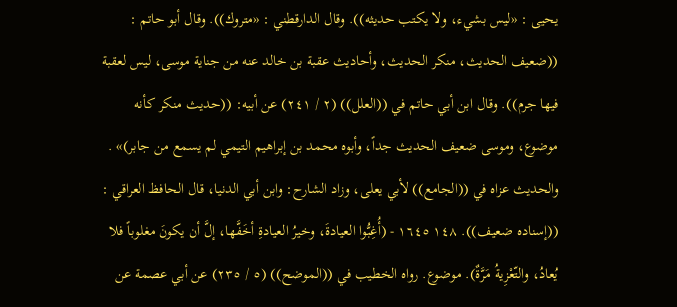يحيى : «لیس بشيء، ولا یکتب حديثه)). وقال الدارقطني : «متروك)). وقال أبو حاتم : ((ضعيف الحديث، منكر الحديث، وأحاديث عقبة بن خالد عنه من جناية موسى، ليس لعقبة فيها جرم)). وقال ابن أبي حاتم في ((العلل)) (٢ / ٢٤١) عن أبيه: ((حديث منكر كأنه موضوع، وموسى ضعيف الحديث جداً، وأبوه محمد بن إبراهيم التیمي لم يسمع من جابر)» . والحديث عزاه في ((الجامع)) لأبي يعلى، وزاد الشارح: وابن أبي الدنيا، قال الحافظ العراقي : ((إسناده ضعيف)). ١٤٨ ١٦٤٥ - (أُغِبُّوا العيادةَ، وخيرُ العيادةِ أخَفَّها، إلَّ أن يكونَ مغلوباً فلا يُعادُ، والتّعْزِيةُ مَرَّةٌ). موضوع. رواه الخطيب في ((الموضح)) (٥ / ٢٣٥) عن أبي عصمة عن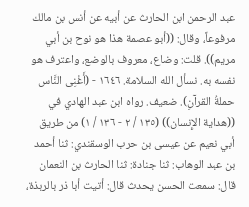عبد الرحمن ابن الحارث عن أبيه عن أنس بن مالك مرفوعاً، وقال: ((أبو عصمة هذا هو نوح بن أبي مريم)). قلت: وضاع، معروف بالوضع، واعترف هو نفسه به. نسأل الله السلامة. ١٦٤٦ - (أَغْنِى النَّاس حملةُ القرآنِ). ضعيف. رواه ابن عبد الهادي في ((هداية الإِنسان)) (١٣٥ / ٢ - ١٣٦ / ١) من طريق أبي نعيم عن عيسى بن حرب الوسقندي: ثنا أحمد بن عبد الوهاب: ثنا جنادة: ثنا الحارث بن النعمان قال: سمعت الحسن يحدث قال: أتيت أبا ذر بالربذة،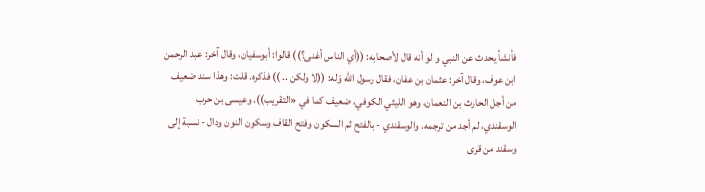فأنشأ يحدث عن النبي و لو أنه قال لأصحابه: ((أي الناس أغنى؟)) قالوا: أبوسفيان، وقال آخر: عبد الرحمن ابن عوف، وقال آخر: عثمان بن عفان، فقال رسول الله وَله: ((لا ولكن .. )) فذكره. قلت: وهذا سند ضعيف من أجل الحارث بن النعمان، وهو الليثي الكوفي، ضعيف كما في «التقریب)). وعيسى بن حرب الوسقندي، لم أجد من ترجمه. والوسقندي - بالفتح ثم السكون وفتح القاف وسكون النون ودال - نسبة إلی وسقند من قری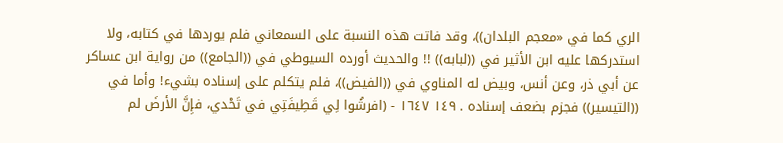الري كما في «معجم البلدان))، وقد فاتت هذه النسبة على السمعاني فلم يوردها في كتابه، ولا استدركها عليه ابن الأثير في ((لبابه)) !! والحديث أورده السيوطي في ((الجامع)) من رواية ابن عساكر عن أبي ذر، وعن أنس، وبيض له المناوي في ((الفيض))، فلم يتكلم على إسناده بشيء! وأما في ((التيسير)) فجزم بضعف إسناده . ١٤٩ ١٦٤٧ - (افرشُوا لِي قَطِيفَتِي في تَحْدي، فإِنَّ الأرضَ لم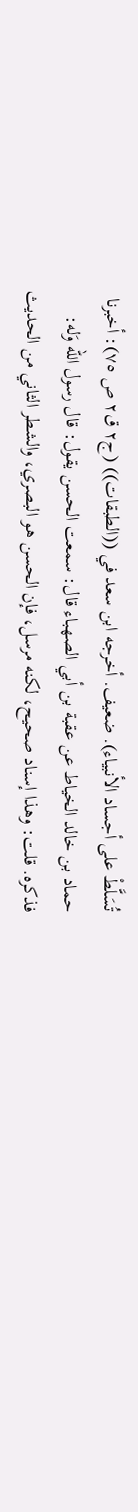تُسَلَّطْ على أجساد الأنبياء). ضعيف. أخرجه ابن سعد في ((الطبقات)) (ج٢ ق٢ ص ٧٥): أخبرنا حماد بن خالد الخياط عن عقبة بن أبي الصهباء قال: سمعت الحسن يقول: قال رسول الله وَله: فذكره. قلت: وهذا إسناد صحيح، لكنه مرسل، فإن الحسن هو البصري، والشطر الثاني من الحديث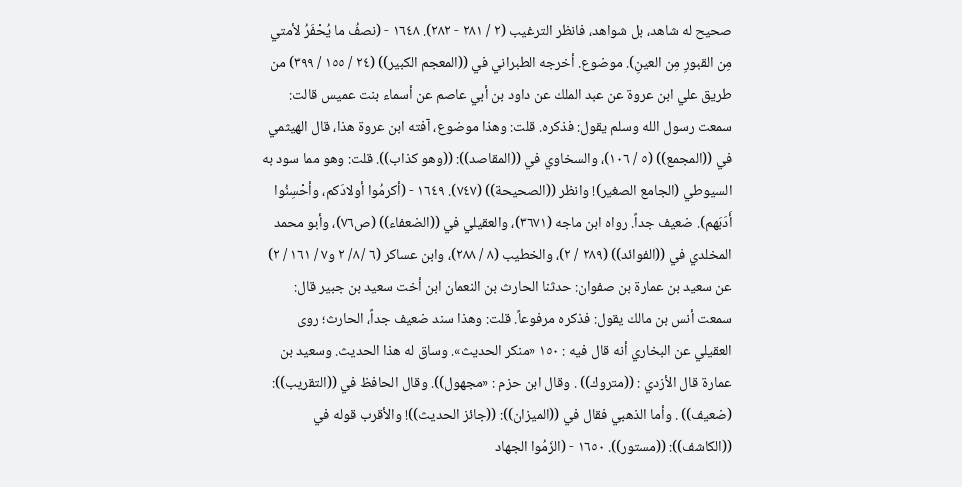صحيح له شاهد، بل شواهد، فانظر الترغيب (٢ / ٢٨١ - ٢٨٢). ١٦٤٨ - (نصفُ ما يُحْفَرُ لأمتي مِن القبورِ مِن العينِ). موضوع. أخرجه الطبراني في ((المعجم الكبير)) (٢٤ / ١٥٥ / ٣٩٩) من طريق علي ابن عروة عن عبد الملك عن داود بن أبي عاصم عن أسماء بنت عميس قالت: سمعت رسول الله وسلم يقول: فذكره. قلت: وهذا موضوع، آفته ابن عروة هذا، قال الهيثمي في ((المجمع)) (٥ / ١٠٦)، والسخاوي في ((المقاصد)): ((وهو كذاب)). قلت: وهو مما سود به السيوطي (الجامع الصغير)! وانظر ((الصحيحة)) (٧٤٧). ١٦٤٩ - (أكرمُوا أولادَكم، وأحْسِنُوا أَدَبَهم). ضعيف جداً. رواه ابن ماجه (٣٦٧١)، والعقيلي في ((الضعفاء)) (ص٧٦)، وأبو محمد المخلدي في ((الفوائد)) (٢٨٩ / ٢)، والخطيب (٨ / ٢٨٨)، وابن عساكر (٦ /٨/ ٢ و٧ / ١٦١ / ٢) عن سعيد بن عمارة بن صفوان: حدثنا الحارث بن النعمان ابن أخت سعيد بن جبير قال: سمعت أنس بن مالك يقول: فذكره مرفوعاً. قلت: وهذا سند ضعيف جداً، الحارث؛ روى العقيلي عن البخاري أنه قال فيه : ١٥٠ «منکر الحدیث». وساق له هذا الحدیث. وسعيد بن عمارة قال الأزدي : ((متروك)) . وقال ابن حزم : «مجهول)). وقال الحافظ في ((التقريب)): (ضعيف)) . وأما الذهبي فقال في ((الميزان)): ((جائز الحديث))! والأقرب قوله في ((الكاشف)): ((مستور)). ١٦٥٠ - (الزَمُوا الجهاد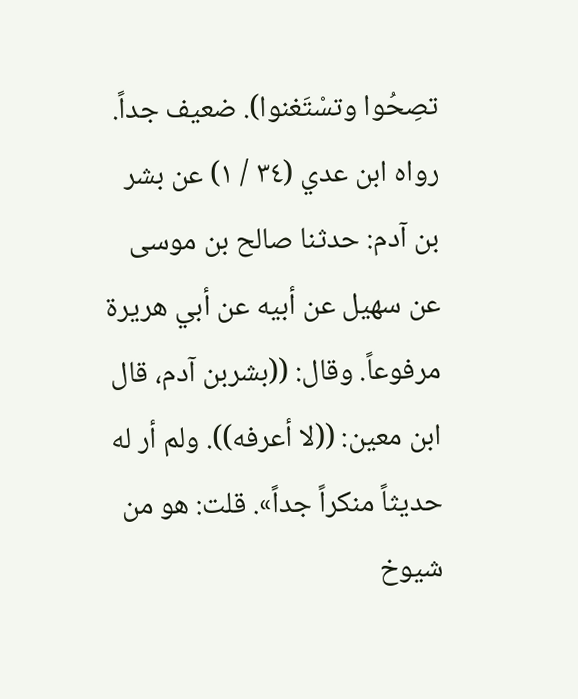تصِحُوا وتسْتَغنوا). ضعيف جداً. رواه ابن عدي (٣٤ / ١) عن بشر بن آدم: حدثنا صالح بن موسى عن سهيل عن أبيه عن أبي هريرة مرفوعاً. وقال: ((بشربن آدم، قال ابن معين: ((لا أعرفه)). ولم أر له حديثاً منكراً جداً». قلت: هو من شيوخ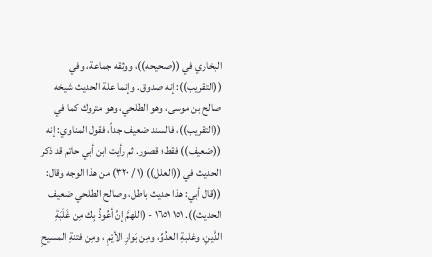البخاري في ((صحيحه))، ووثقه جماعة، وفي ((التقريب)): إنه صدوق. وإنما علة الحديث شيخه صالح بن موسى، وهو الطلحي، وهو متروك كما في ((التقريب))، فالسند ضعيف جداً، فقول المناوي: إنه ((ضعيف)) فقط؛ قصور. ثم رأيت ابن أبي حاتم قد ذكر الحديث في ((العلل)) (١ / ٣٢٠) من هذا الوجه وقال: ((قال أبي: هذا حديث باطل، وصالح الطلحي ضعيف الحديث)). ١٥١ ١٦٥١ - (اللهمَّ إنِّ أعُوذُ بِك مِن غَلَبَةِ الدَّينِ، وغلبةِ العدُوِّ، ومِن بَوارِ الأيْمِ ، ومِن فتنةِ المسيحِ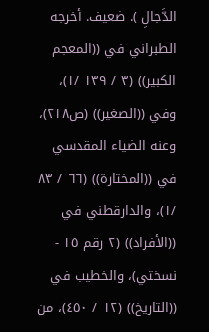الدَّجالِ ). ضعيف. أخرجه الطبراني في ((المعجم الكبير)) (٣ / ١٣٩ /١)، وفي ((الصغير)) (ص٢١٨)، وعنه الضياء المقدسي في ((المختارة)) (٦٦ / ٨٣ /١)، والدارقطني في ((الأفراد)) (٢ رقم ١٥ - نسختي)، والخطيب في ((التاريخ)) (١٢ / ٤٥٠)، من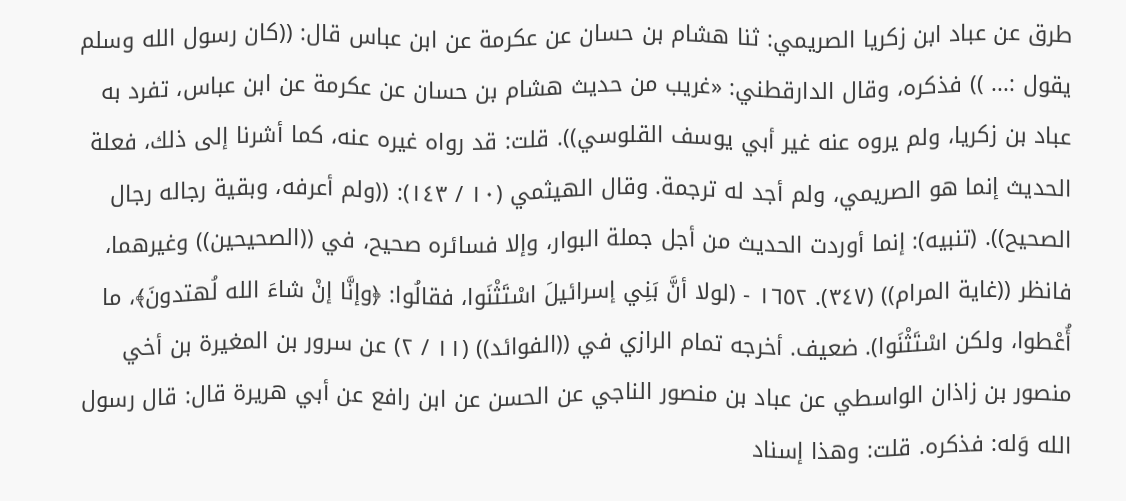طرق عن عباد ابن زكريا الصريمي: ثنا هشام بن حسان عن عكرمة عن ابن عباس قال: ((كان رسول الله وسلم يقول :... )) فذكره، وقال الدارقطني: «غریب من حديث هشام بن حسان عن عكرمة عن ابن عباس، تفرد به عباد بن زكريا، ولم يروه عنه غير أبي يوسف القلوسي)). قلت: قد رواه غيره عنه، كما أشرنا إلى ذلك، فعلة الحديث إنما هو الصريمي، ولم أجد له ترجمة. وقال الهيثمي (١٠ / ١٤٣): ((ولم أعرفه، وبقية رجاله رجال الصحيح)). (تنبيه): إنما أوردت الحديث من أجل جملة البوار، وإلا فسائره صحيح، في ((الصحيحين)) وغيرهما، فانظر ((غاية المرام)) (٣٤٧). ١٦٥٢ - (لولا أنَّ بَنِي إسرائيلَ اسْتَثْنَوا، فقالُوا: ﴿وإنَّا إنْ شاءَ الله لُهتدونَ﴾، ما أُعْطوا، ولكن اسْتَثْنَوا). ضعيف. أخرجه تمام الرازي في ((الفوائد)) (١١ / ٢) عن سرور بن المغيرة بن أخي منصور بن زاذان الواسطي عن عباد بن منصور الناجي عن الحسن عن ابن رافع عن أبي هريرة قال: قال رسول الله وَله: فذكره. قلت: وهذا إسناد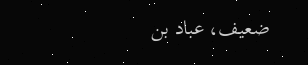ضعيف، عباد بن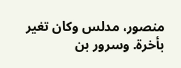منصور، مدلس وكان تغير بأخرة. وسرور بن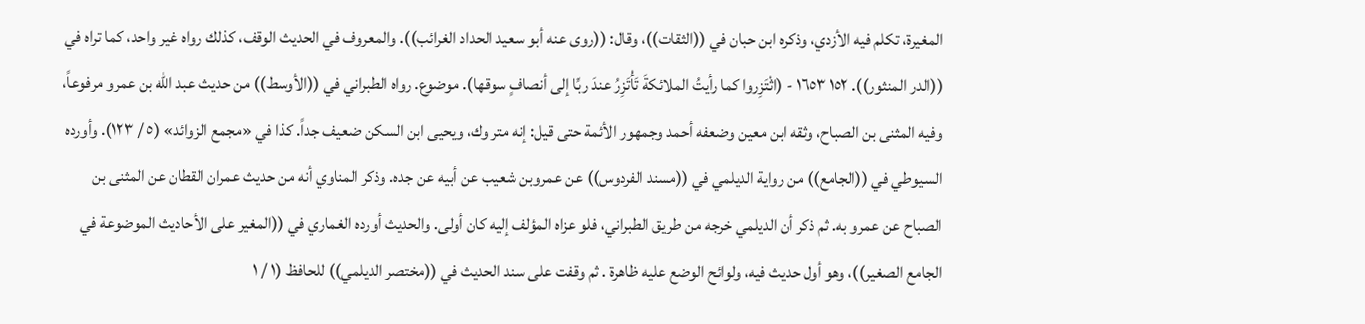المغيرة، تكلم فيه الأزدي، وذكره ابن حبان في ((الثقات))، وقال: ((روى عنه أبو سعيد الحداد الغرائب)). والمعروف في الحديث الوقف، كذلك رواه غير واحد، كما تراه في ((الدر المنثور)). ١٥٢ ١٦٥٣ - (اثْتَزِروا كما رأيتُ الملائكةَ تَأْتَزِرُ عندَ ربِّا إلى أنصافٍ سوقها). موضوع. رواه الطبراني في ((الأوسط)) من حديث عبد الله بن عمرو مرفوعاً، وفيه المثنى بن الصباح، وثقه ابن معين وضعفه أحمد وجمهور الأئمة حتى قيل: إنه متر وك، ويحيى ابن السكن ضعيف جداً. كذا في «مجمع الزوائد» (٥ / ١٢٣). وأورده السيوطي في ((الجامع)) من رواية الديلمي في ((مسند الفردوس)) عن عمروبن شعيب عن أبيه عن جده. وذكر المناوي أنه من حديث عمران القطان عن المثنى بن الصباح عن عمرو به. ثم ذكر أن الديلمي خرجه من طريق الطبراني، فلو عزاه المؤلف إليه كان أولى. والحديث أورده الغماري في ((المغير على الأحاديث الموضوعة في الجامع الصغير))، وهو أول حديث فيه، ولوائح الوضع عليه ظاهرة . ثم وقفت على سند الحديث في ((مختصر الديلمي)) للحافظ (١ / ١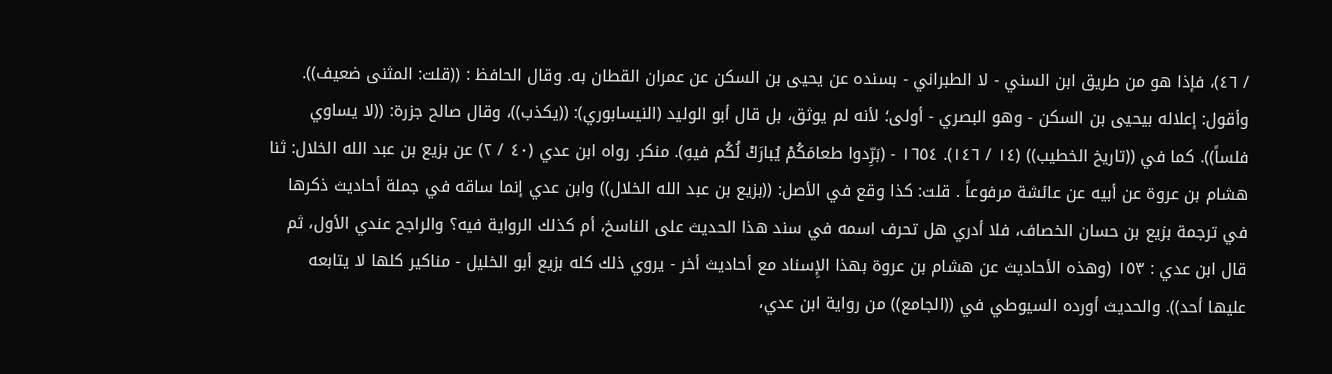/ ٤٦)، فإذا هو من طريق ابن السني - لا الطبراني - بسنده عن يحيى بن السكن عن عمران القطان به. وقال الحافظ : ((قلت: المثنى ضعيف)). وأقول: إعلاله بيحيى بن السكن - وهو البصري - أولى؛ لأنه لم يوثق، بل قال أبو الوليد (النيسابوري): ((يكذب))، وقال صالح جزرة: ((لا يساوي فلساً)). كما في ((تاريخ الخطيب)) (١٤ / ١٤٦). ١٦٥٤ - (بَرِّدوا طعامَكُمْ يُبارَكْ لُكُم فيهِ). منكر. رواه ابن عدي (٤٠ / ٢) عن بزيع بن عبد الله الخلال: ثنا هشام بن عروة عن أبيه عن عائشة مرفوعاً . قلت: كذا وقع في الأصل: ((بزيع بن عبد الله الخلال)) وابن عدي إنما ساقه في جملة أحاديث ذكرها في ترجمة بزيع بن حسان الخصاف، فلا أدري هل تحرف اسمه في سند هذا الحديث على الناسخ، أم كذلك الرواية فيه؟ والراجح عندي الأول، ثم قال ابن عدي : ١٥٣ (وهذه الأحاديث عن هشام بن عروة بهذا الإِسناد مع أحاديث أخر - يروي ذلك كله بزيع أبو الخليل - مناكير كلها لا يتابعه عليها أحد)). والحديث أورده السيوطي في ((الجامع)) من رواية ابن عدي،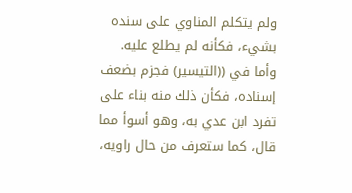ولم يتكلم المناوي على سنده بشيء، فكأنه لم يطلع عليه. وأما في ((التیسیر) فجزم بضعف إسناده، فكأن ذلك منه بناء على تفرد ابن عدي به، وهو أسوأ مما قال، كما ستعرف من حال راويه،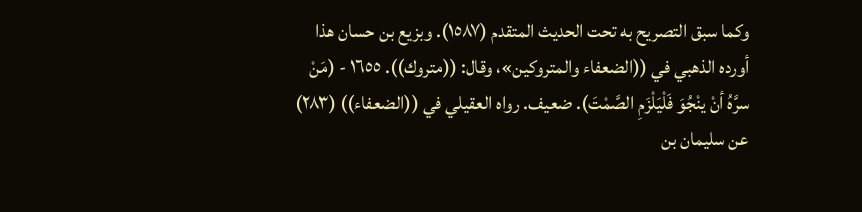وكما سبق التصريح به تحت الحديث المتقدم (١٥٨٧). وبزيع بن حسان هذا أورده الذهبي في ((الضعفاء والمتروكين»، وقال: ((متروك)). ١٦٥٥ - (مَنْ سرَّهُ أنْ ينْجُوَ فَلْيَلْزَمِ الصَّمْتَ). ضعيف. رواه العقيلي في ((الضعفاء)) (٢٨٣) عن سليمان بن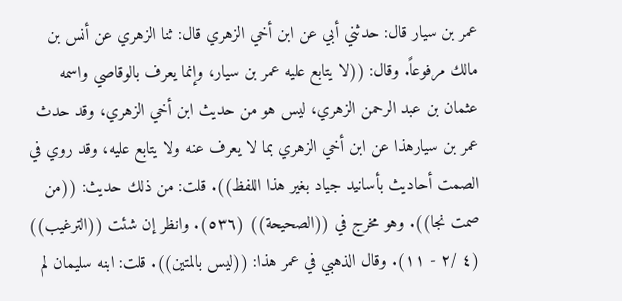عمر بن سيار قال: حدثني أبي عن ابن أخي الزهري قال: ثنا الزهري عن أنس بن مالك مرفوعاً. وقال: ((لا يتابع عليه عمر بن سيار، وإنما يعرف بالوقاصي واسمه عثمان بن عبد الرحمن الزهري، ليس هو من حديث ابن أخي الزهري، وقد حدث عمر بن سیارهذا عن ابن أخي الزهري بما لا يعرف عنه ولا یتابع علیه، وقد روي في الصمت أحاديث بأسانيد جياد بغير هذا اللفظ)). قلت: من ذلك حديث: ((من صمت نجا)). وهو مخرج في ((الصحيحة)) (٥٣٦). وانظر إن شئت ((الترغيب)) (٤ /٢ - ١١). وقال الذهبي في عمر هذا: ((ليس بالمتين)). قلت: ابنه سليمان لم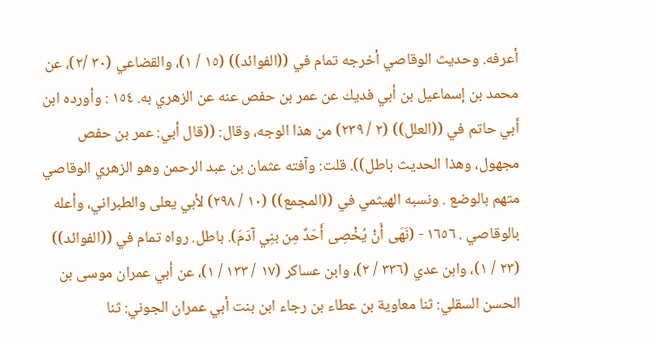أعرفه. وحديث الوقاصي أخرجه تمام في ((الفوائد)) (١٥ / ١)، والقضاعي (٣٠ /٢)، عن محمد بن إسماعيل بن أبي فدیك عن عمر بن حفص عنه عن الزهري به. ١٥٤ : وأورده ابن أبي حاتم في ((العلل)) (٢ / ٢٣٩) من هذا الوجه، وقال: ((قال أبي: عمر بن حفص مجهول، وهذا الحديث باطل)). قلت: وآفته عثمان بن عبد الرحمن وهو الزهري الوقاصي متهم بالوضع . ونسبه الهيثمي في ((المجمع)) (١٠ / ٢٩٨) لأبي يعلى والطبراني، وأعله بالوقاصي . ١٦٥٦ - (نَهَى أَنْ يُخْصِى أَحَدٌ مِن بنِي آدَمَ). باطل. رواه تمام في ((الفوائد)) (٢٣ / ١)، وابن عدي (٣٣٦ / ٢)، وابن عساكر (١٧ / ١٣٣ / ١)، عن أبي عمران موسى بن الحسن السقلي: ثنا معاوية بن عطاء بن رجاء ابن بنت أبي عمران الجوني: ثنا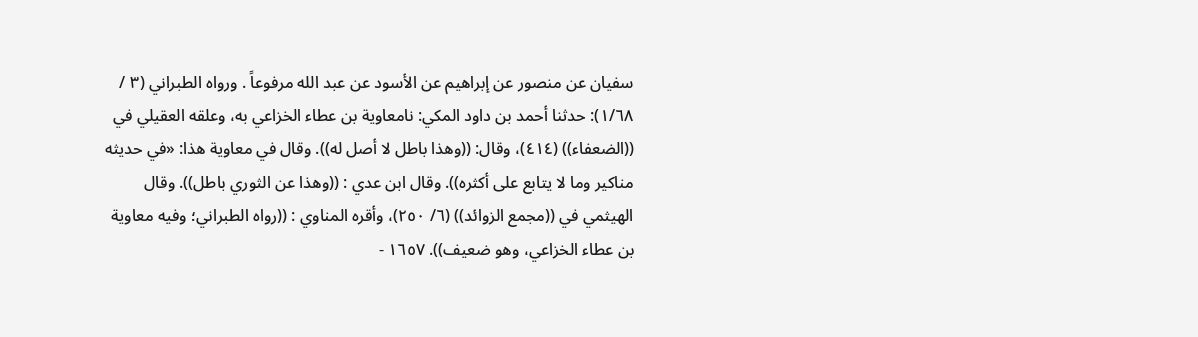سفيان عن منصور عن إبراهيم عن الأسود عن عبد الله مرفوعاً . ورواه الطبراني (٣ / ١/٦٨): حدثنا أحمد بن داود المكي: نامعاوية بن عطاء الخزاعي به، وعلقه العقيلي في ((الضعفاء)) (٤١٤)، وقال: ((وهذا باطل لا أصل له)). وقال في معاوية هذا: «في حديثه مناکیر وما لا يتابع على أكثره)). وقال ابن عدي : ((وهذا عن الثوري باطل)). وقال الهيثمي في ((مجمع الزوائد)) (٦/ ٢٥٠)، وأقره المناوي : ((رواه الطبراني؛ وفيه معاوية بن عطاء الخزاعي، وهو ضعيف)). ١٦٥٧ -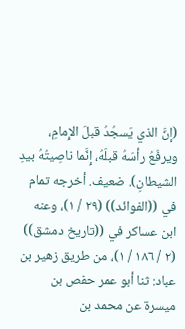(إنَّ الذي يَسجُدُ قبلَ الإِمامِ، ويرفَعُ رأسَهُ قبلَهُ، إِنَّما ناصِيتُهُ بيدِ الشيطانِ). ضعيف. أخرجه تمام في ((الفوائد)) (٢٩ / ١)، وعنه ابن عساكر في ((تاريخ دمشق)) (٢ / ١٨٦ / ١)، من طريق زهير بن عباد: ثنا أبو عمر حفص بن ميسرة عن محمد بن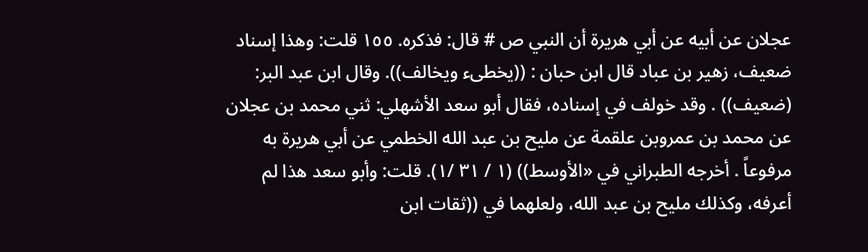عجلان عن أبيه عن أبي هريرة أن النبي ص # قال: فذكره. ١٥٥ قلت: وهذا إسناد ضعيف، زهير بن عباد قال ابن حبان : ((يخطىء ويخالف)). وقال ابن عبد البر: (ضعيف)) . وقد خولف في إسناده، فقال أبو سعد الأشهلي: ثني محمد بن عجلان عن محمد بن عمروبن علقمة عن مليح بن عبد الله الخطمي عن أبي هريرة به مرفوعاً . أخرجه الطبراني في «الأوسط)) (١ / ٣١ /١). قلت: وأبو سعد هذا لم أعرفه، وكذلك مليح بن عبد الله، ولعلهما في ((ثقات ابن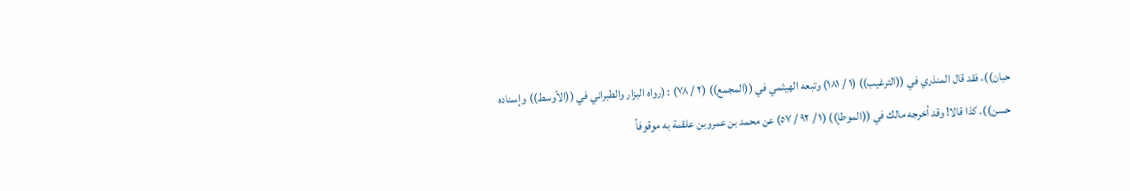حبان))، فقد قال المنذري في ((الترغيب)) (١ / ١٨١) وتبعه الهيثمي في ((المجمع)) (٢ / ٧٨) : (رواه البزار والطبراني في ((الأوسط)) وإسناده حسن)). كذا قالا! وقد أخرجه مالك في ((الموطإ)) (١ / ٩٢ / ٥٧) عن محمد بن عمروبن علقمة به موقوفاً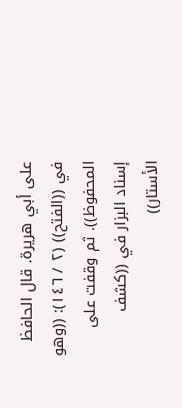على أبي هريرة. قال الحافظ في ((الفتح)) (٢ / ١٤٦): ((وهو المحفوظ)). ثم وقفت على إسناد البزار في ((كشف الأستار))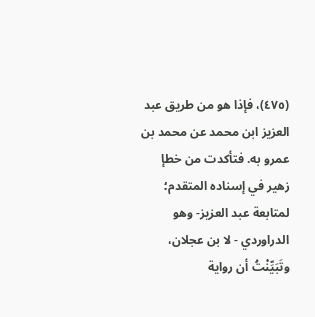(٤٧٥)، فإذا هو من طريق عبد العزيز ابن محمد عن محمد بن عمرو به. فتأكدت من خطإ زهير في إسناده المتقدم؛ لمتابعة عبد العزیز- وهو الدراوردي - لا بن عجلان، وتَبَيِّنْتُ أن رواية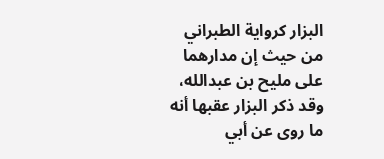البزار كرواية الطبراني من حيث إن مدارهما على مليح بن عبدالله، وقد ذكر البزار عقبها أنه ما روى عن أبي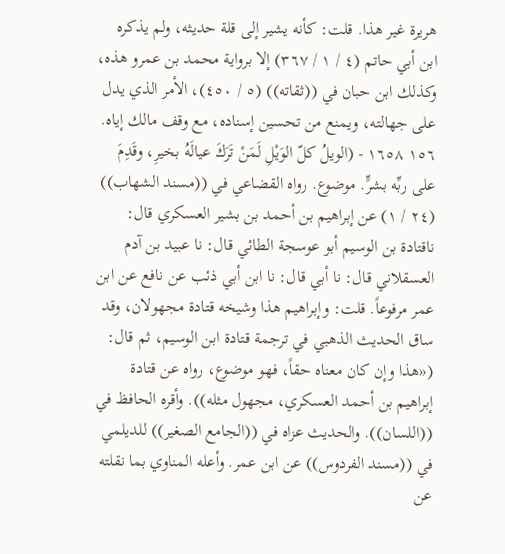هريرة غير هذا. قلت: كأنه يشير إلى قلة حديثه، ولم يذكره ابن أبي حاتم (٤ / ١ / ٣٦٧) إلا برواية محمد بن عمرو هذه، وكذلك ابن حبان في ((ثقاته)) (٥ / ٤٥٠)، الأمر الذي يدل على جهالته، ويمنع من تحسين إسناده، مع وقف مالك إياه. ١٥٦ ١٦٥٨ - (الويلُ كلّ الوَيْلِ لَمَنْ تَرَكَ عيالَهُ بخيرِ، وقَدِمَ على ربِّه بشرٍّ. موضوع. رواه القضاعي في ((مسند الشهاب)) (٢٤ / ١) عن إبراهيم بن أحمد بن بشير العسكري قال: ناقتادة بن الوسيم أبو عوسجة الطائي قال: نا عبيد بن آدم العسقلاني قال: نا أبي قال: نا ابن أبي ذئب عن نافع عن ابن عمر مرفوعاً. قلت: وإبراهيم هذا وشيخه قتادة مجهولان، وقد ساق الحديث الذهبي في ترجمة قتادة ابن الوسيم، ثم قال: («هذا وإن كان معناه حقاً، فهو موضوع، رواه عن قتادة إبراهيم بن أحمد العسكري، مجهول مثله)). وأقره الحافظ في ((اللسان)). والحديث عزاه في ((الجامع الصغير)) للديلمي في ((مسند الفردوس)) عن ابن عمر. وأعله المناوي بما نقلته عن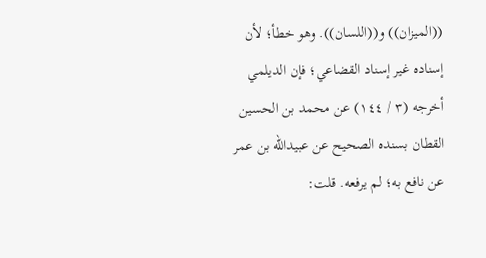((الميزان)) و((اللسان)). وهو خطأ؛ لأن إسناده غير إسناد القضاعي؛ فإن الديلمي أخرجه (٣ / ١٤٤) عن محمد بن الحسين القطان بسنده الصحيح عن عبيدالله بن عمر عن نافع به؛ لم يرفعه. قلت: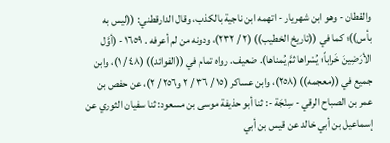والقطان - وهو ابن شهريار - اتهمه ابن ناجية بالكذب، وقال الدارقطني: ((ليس به بأس))؛ كما في ((تاريخ الخطيب)) (٢ / ٢٣٢)، ودونه من لم أعرفه . ١٦٥٩ - (أوَّل الأرَضِينَ خَراباً؛ يُسْراها ثمَّ يُمناها). ضعيف. رواه تمام في ((الفوائد)) (٤٨ / ١)، وابن جميع في ((معجمه)) (٢٥٨)، وابن عساكر (١٥ / ٣٦ / ٢ و٢٥٦ / ٢)، عن حفص بن عمر بن الصباح الرقي - سِنْجَة -: ثنا أبو حذيفة موسى بن مسعود: ثنا سفيان الثوري عن إسماعيل بن أبي خالد عن قيس بن أبي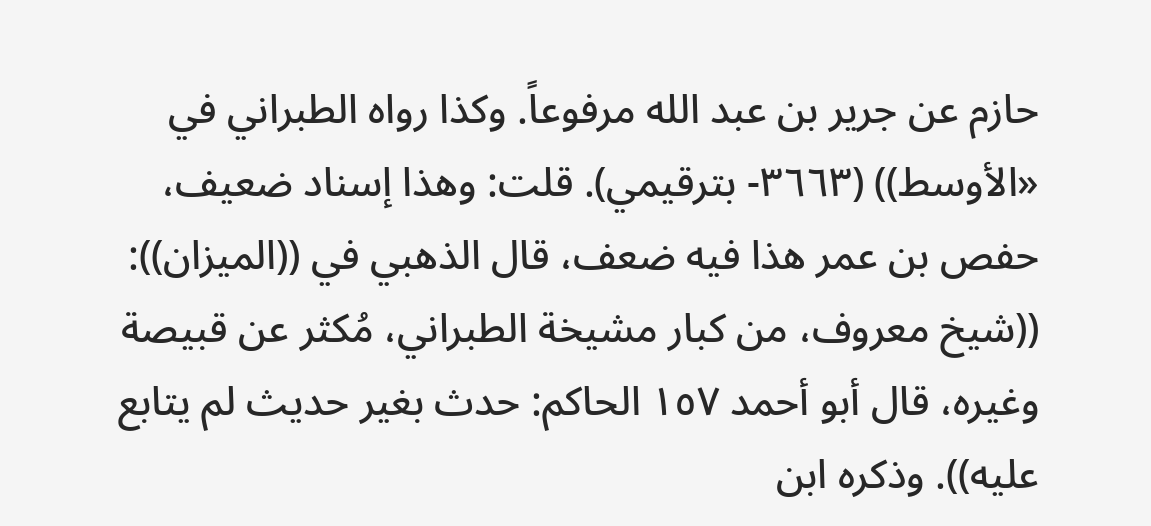حازم عن جرير بن عبد الله مرفوعاً. وكذا رواه الطبراني في «الأوسط)) (٣٦٦٣- بترقيمي). قلت: وهذا إسناد ضعيف، حفص بن عمر هذا فيه ضعف، قال الذهبي في ((الميزان)): ((شيخ معروف، من كبار مشيخة الطبراني، مُكثر عن قبيصة وغيره، قال أبو أحمد ١٥٧ الحاكم: حدث بغير حديث لم يتابع عليه)). وذكره ابن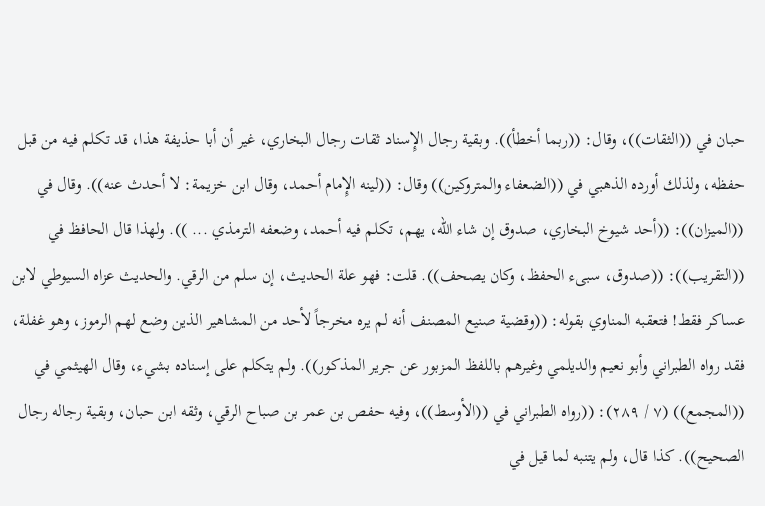حبان في ((الثقات))، وقال: ((ربما أخطأ)). وبقية رجال الإِسناد ثقات رجال البخاري، غير أن أبا حذيفة هذا، قد تكلم فيه من قبل حفظه، ولذلك أورده الذهبي في ((الضعفاء والمتروكين)) وقال: ((لينه الإِمام أحمد، وقال ابن خزيمة: لا أحدث عنه)). وقال في ((الميزان)): ((أحد شيوخ البخاري، صدوق إن شاء الله، يهم، تكلم فيه أحمد، وضعفه الترمذي ... )). ولهذا قال الحافظ في ((التقريب)): ((صدوق، سبىء الحفظ، وكان يصحف)). قلت: فهو علة الحديث، إن سلم من الرقي. والحديث عزاه السيوطي لابن عساكر فقط! فتعقبه المناوي بقوله: ((وقضية صنيع المصنف أنه لم يره مخرجاً لأحد من المشاهير الذين وضع لهم الرموز، وهو غفلة، فقد رواه الطبراني وأبو نعيم والديلمي وغيرهم باللفظ المزبور عن جرير المذكور)). ولم يتكلم على إسناده بشيء، وقال الهيثمي في ((المجمع)) (٧ / ٢٨٩): ((رواه الطبراني في ((الأوسط))، وفيه حفص بن عمر بن صباح الرقي، وثقه ابن حبان، وبقية رجاله رجال الصحيح)). كذا قال، ولم يتنبه لما قيل في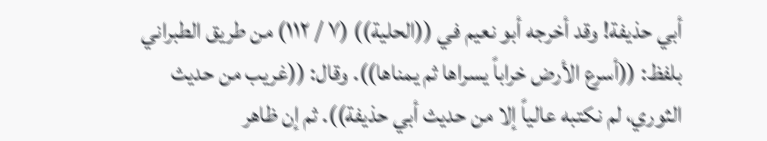أبي حذيفة! وقد أخرجه أبو نعيم في ((الحلية)) (٧ / ١١٢) من طريق الطبراني بلفظ: ((أسرع الأرض خراباً يسراها ثم يمناها)). وقال: ((غريب من حديث الثوري، لم نكتبه عالياً إلا من حديث أبي حذيفة)). ثم إن ظاهر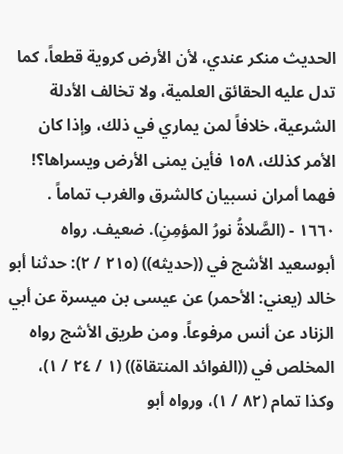الحديث منكر عندي، لأن الأرض كروية قطعاً، كما تدل عليه الحقائق العلمية، ولا تخالف الأدلة الشرعية، خلافاً لمن يماري في ذلك، وإذا كان الأمر كذلك، ١٥٨ فأين يمنى الأرض ويسراها؟! فهما أمران نسبيان كالشرق والغرب تماماً . ١٦٦٠ - (الصَّلاةُ نورُ المؤمِنِ). ضعيف. رواه أبوسعيد الأشج في ((حديثه)) (٢١٥ / ٢): حدثنا أبو خالد (يعني: الأحمر) عن عيسى بن ميسرة عن أبي الزناد عن أنس مرفوعاً. ومن طريق الأشج رواه المخلص في ((الفوائد المنتقاة)) (١ / ٢٤ / ١)، وكذا تمام (٨٢ / ١)، ورواه أبو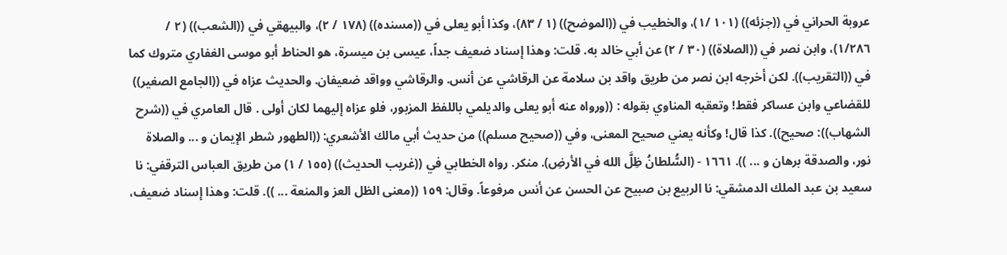عروبة الحراني في ((جزئه)) (١٠١ /١)، والخطيب في ((الموضح)) (١ / ٨٣)، وكذا أبو يعلى في ((مسنده)) (١٧٨ / ٢)، والبيهقي في ((الشعب)) (٢ / ١/٢٨٦)، وابن نصر في ((الصلاة)) (٣٠ / ٢) عن أبي خالد به. قلت: وهذا إسناد ضعيف جداً، عيسى بن ميسرة، هو الحناط أبو موسى الغفاري متروك كما في ((التقریب)). لكن أخرجه ابن نصر من طريق واقد بن سلامة عن الرقاشي عن أنس. والرقاشي وواقد ضعيفان. والحديث عزاه في ((الجامع الصغير)) للقضاعي وابن عساكر فقط! وتعقبه المناوي بقوله : ((ورواه عنه أبو يعلى والديلمي باللفظ المزبور، فلو عزاه إليهما لكان أولى . قال العامري في ((شرح الشهاب)): صحيح)). كذا قال! وكأنه يعني صحيح المعنى، وفي ((صحيح مسلم)) من حديث أبي مالك الأشعري: ((الطهور شطر الإيمان و ... والصلاة نور، والصدقة برهان و ... )). ١٦٦١ - (السُّلطانُ ظِلَّ الله في الأرضِ). منكر. رواه الخطابي في ((غريب الحديث)) (١٥٥ / ١) من طريق العباس الترقفي: نا سعيد بن عبد الملك الدمشقي: نا الربيع بن صبيح عن الحسن عن أنس مرفوعاً. وقال: ١٥٩ ((معنى الظل العز والمنعة ... )). قلت: وهذا إسناد ضعيف،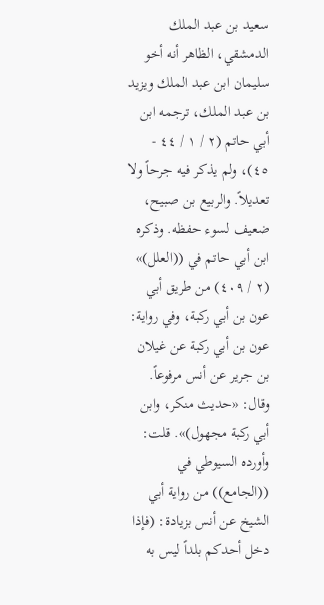سعيد بن عبد الملك الدمشقي، الظاهر أنه أخو سليمان ابن عبد الملك ويزيد بن عبد الملك، ترجمه ابن أبي حاتم (٢ / ١ / ٤٤ - ٤٥)، ولم يذكر فيه جرحاً ولا تعديلاً. والربيع بن صبيح، ضعيف لسوء حفظه. وذكره ابن أبي حاتم في ((العلل)» (٢ / ٤٠٩) من طريق أبي عون بن أبي ركبة، وفي رواية: عون بن أبي ركبة عن غيلان بن جرير عن أنس مرفوعاً. وقال: «حدیث منکر، وابن أبي رکبة مجهول)». قلت: وأورده السيوطي في ((الجامع)) من رواية أبي الشيخ عن أنس بزيادة: (فإذا دخل أحدكم بلداً لیس به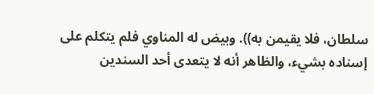سلطان، فلا یقیمن به)). وبيض له المناوي فلم يتكلم على إسناده بشيء، والظاهر أنه لا يتعدى أحد السندين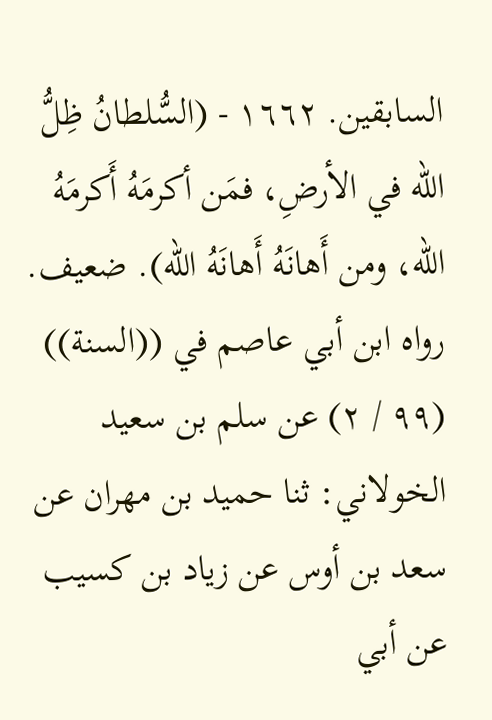السابقين. ١٦٦٢ - (السُّلطانُ ظِلُّ الله في الأرضِ، فمَن أكرمَهُ أَكرمَهُ الله، ومن أَهانَهُ أَهانَهُ الله). ضعيف. رواه ابن أبي عاصم في ((السنة)) (٩٩ / ٢) عن سلم بن سعيد الخولاني: ثنا حميد بن مهران عن سعد بن أوس عن زياد بن کسیب عن أبي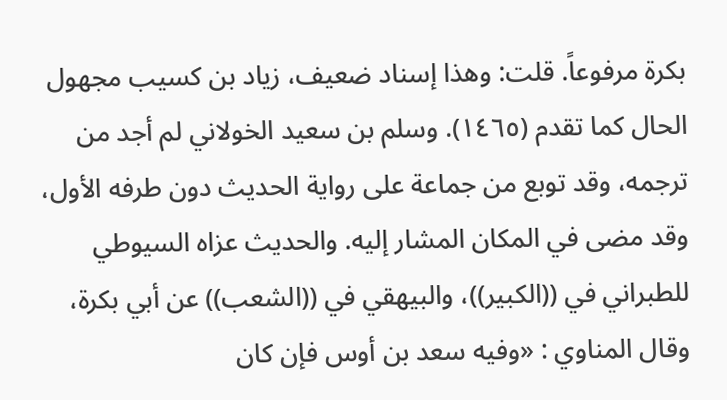بكرة مرفوعاً. قلت: وهذا إسناد ضعيف، زياد بن کسیب مجهول الحال كما تقدم (١٤٦٥). وسلم بن سعيد الخولاني لم أجد من ترجمه، وقد توبع من جماعة على رواية الحديث دون طرفه الأول، وقد مضى في المكان المشار إليه. والحديث عزاه السيوطي للطبراني في ((الكبير))، والبيهقي في ((الشعب)) عن أبي بكرة، وقال المناوي : «وفيه سعد بن أوس فإن كان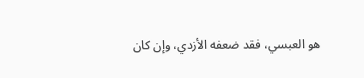هو العبسي، فقد ضعفه الأزدي، وإن کان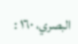البصري، ١٦٠ :